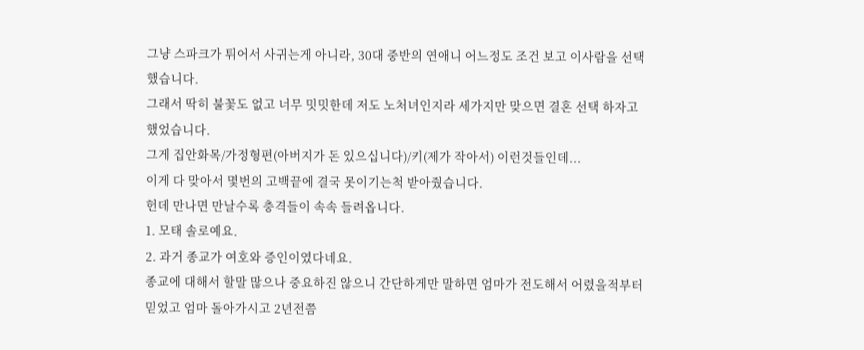그냥 스파크가 튀어서 사귀는게 아니라, 30대 중반의 연애니 어느정도 조건 보고 이사람을 선택했습니다.
그래서 딱히 불꽃도 없고 너무 밋밋한데 저도 노처녀인지라 세가지만 맞으면 결혼 선택 하자고 했었습니다.
그게 집안화목/가정형편(아버지가 돈 있으십니다)/키(제가 작아서) 이런것들인데...
이게 다 맞아서 몇번의 고백끝에 결국 못이기는척 받아줬습니다.
헌데 만나면 만날수록 충격들이 속속 들려옵니다.
1. 모태 솔로예요.
2. 과거 종교가 여호와 증인이였다네요.
종교에 대해서 할말 많으나 중요하진 않으니 간단하게만 말하면 엄마가 전도해서 어렸을적부터 믿었고 엄마 돌아가시고 2년전쯤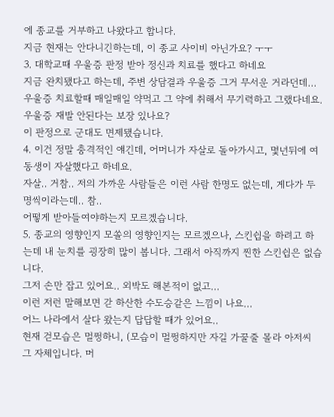에 종교를 거부하고 나왔다고 합니다.
지금 현재는 안다니긴하는데, 이 종교 사이비 아닌가요? ㅜㅜ
3. 대학교때 우울증 판정 받아 정신과 치료를 했다고 하네요
지금 완치됐다고 하는데, 주변 상담결과 우울증 그거 무서운 거라던데...
우울증 치료할때 매일매일 약먹고 그 약에 취해서 무기력하고 그랬다네요.
우울증 재발 안된다는 보장 있나요?
이 판정으로 군대도 면제됐습니다.
4. 이건 정말 충격적인 얘긴데, 어머니가 자살로 돌아가시고, 몇년뒤에 여동생이 자살했다고 하네요.
자살.. 거참.. 저의 가까운 사람들은 이런 사람 한명도 없는데, 게다가 두명씩이라는데.. 참..
어떻게 받아들여야하는지 모르겠습니다.
5. 종교의 영향인지 모쏠의 영향인지는 모르겠으나, 스킨쉽을 하려고 하는데 내 눈치를 굉장히 많이 봅니다. 그래서 아직까지 찐한 스킨쉽은 없습니다.
그저 손만 잡고 있어요.. 외박도 해본적이 없고...
이런 저런 말해보면 갇 하산한 수도승같은 느낌이 나요...
어느 나라에서 살다 왔는지 답답할 때가 있어요..
현재 걷모습은 멀쩡하니, (모습이 멀쩡하지만 자길 가꿀줄 몰라 아저씨 그 자체입니다. 머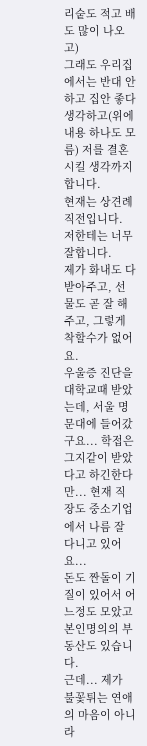리숱도 적고 배도 많이 나오고)
그래도 우리집에서는 반대 안하고 집안 좋다 생각하고(위에 내용 하나도 모름) 저를 결혼시킬 생각까지 합니다.
현재는 상견례 직전입니다.
저한테는 너무 잘합니다.
제가 화내도 다 받아주고, 선물도 곧 잘 해주고, 그렇게 착할수가 없어요.
우울증 진단을 대학교때 받았는데, 서울 명문대에 들어갔구요... 학접은 그지같이 받았다고 하긴한다만... 현재 직장도 중소기업에서 나름 잘 다니고 있어요...
돈도 짠돌이 기질이 있어서 어느정도 모았고 본인명의의 부동산도 있습니다.
근데... 제가 불꽃튀는 연애의 마음이 아니라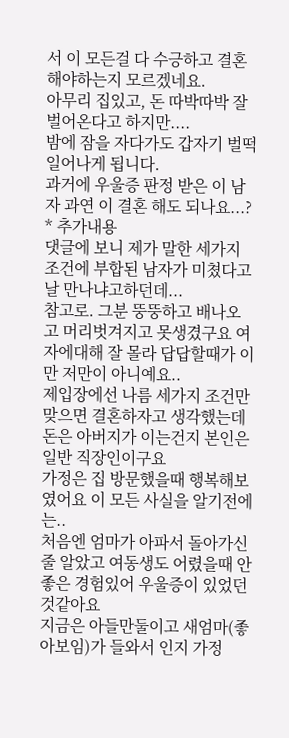서 이 모든걸 다 수긍하고 결혼해야하는지 모르겠네요.
아무리 집있고, 돈 따박따박 잘 벌어온다고 하지만....
밤에 잠을 자다가도 갑자기 벌떡 일어나게 됩니다.
과거에 우울증 판정 받은 이 남자 과연 이 결혼 해도 되나요...?
* 추가내용
댓글에 보니 제가 말한 세가지 조건에 부합된 남자가 미쳤다고 날 만나냐고하던데...
참고로. 그분 뚱뚱하고 배나오고 머리벗겨지고 못생겼구요 여자에대해 잘 몰라 답답할때가 이만 저만이 아니예요..
제입장에선 나름 세가지 조건만 맞으면 결혼하자고 생각했는데 돈은 아버지가 이는건지 본인은 일반 직장인이구요
가정은 집 방문했을때 행복해보였어요 이 모든 사실을 알기전에는..
처음엔 엄마가 아파서 돌아가신줄 알았고 여동생도 어렸을때 안좋은 경험있어 우울증이 있었던것같아요
지금은 아들만둘이고 새엄마(좋아보임)가 들와서 인지 가정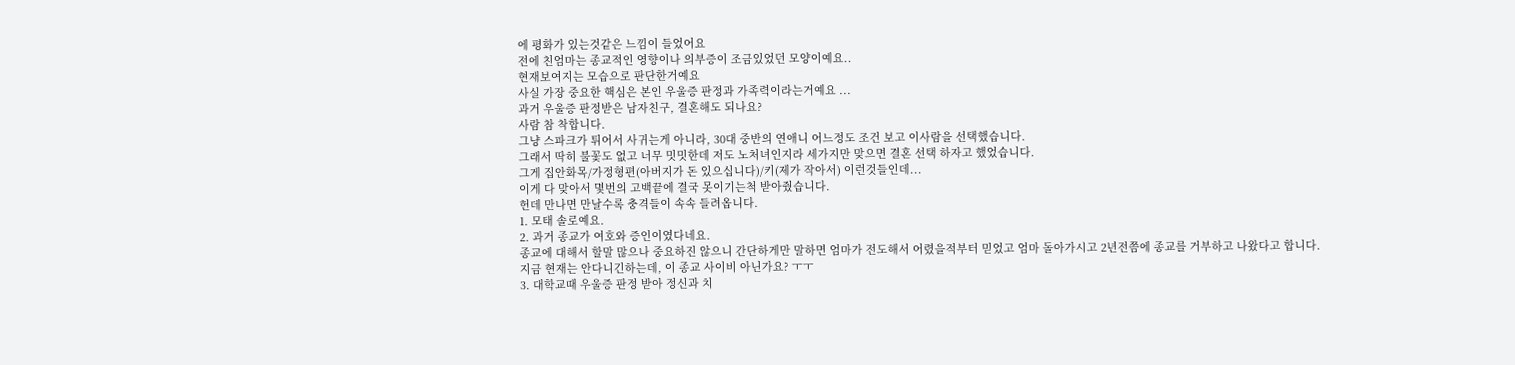에 평화가 있는것같은 느낌이 들었어요
전에 친엄마는 종교적인 영향이나 의부증이 조금있었던 모양이예요..
현재보여지는 모습으로 판단한거예요
사실 가장 중요한 핵심은 본인 우울증 판정과 가족력이라는거예요 ...
과거 우울증 판정받은 남자친구, 결혼해도 되나요?
사람 참 착합니다.
그냥 스파크가 튀어서 사귀는게 아니라, 30대 중반의 연애니 어느정도 조건 보고 이사람을 선택했습니다.
그래서 딱히 불꽃도 없고 너무 밋밋한데 저도 노처녀인지라 세가지만 맞으면 결혼 선택 하자고 했었습니다.
그게 집안화목/가정형편(아버지가 돈 있으십니다)/키(제가 작아서) 이런것들인데...
이게 다 맞아서 몇번의 고백끝에 결국 못이기는척 받아줬습니다.
헌데 만나면 만날수록 충격들이 속속 들려옵니다.
1. 모태 솔로예요.
2. 과거 종교가 여호와 증인이였다네요.
종교에 대해서 할말 많으나 중요하진 않으니 간단하게만 말하면 엄마가 전도해서 어렸을적부터 믿었고 엄마 돌아가시고 2년전쯤에 종교를 거부하고 나왔다고 합니다.
지금 현재는 안다니긴하는데, 이 종교 사이비 아닌가요? ㅜㅜ
3. 대학교때 우울증 판정 받아 정신과 치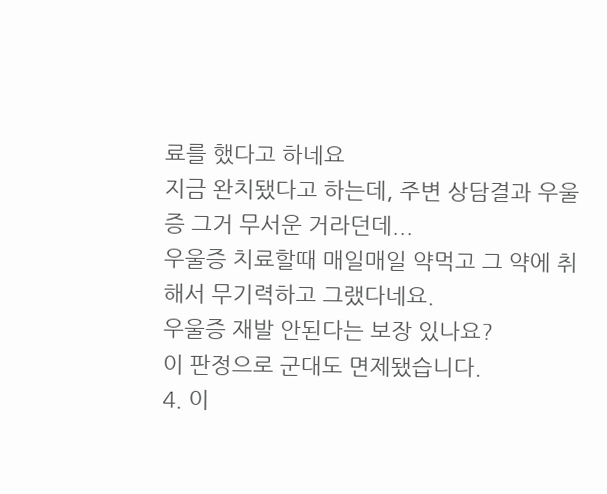료를 했다고 하네요
지금 완치됐다고 하는데, 주변 상담결과 우울증 그거 무서운 거라던데...
우울증 치료할때 매일매일 약먹고 그 약에 취해서 무기력하고 그랬다네요.
우울증 재발 안된다는 보장 있나요?
이 판정으로 군대도 면제됐습니다.
4. 이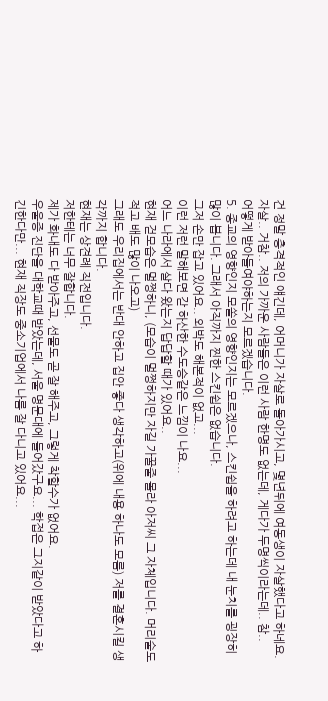건 정말 충격적인 얘긴데, 어머니가 자살로 돌아가시고, 몇년뒤에 여동생이 자살했다고 하네요.
자살.. 거참.. 저의 가까운 사람들은 이런 사람 한명도 없는데, 게다가 두명씩이라는데.. 참..
어떻게 받아들여야하는지 모르겠습니다.
5. 종교의 영향인지 모쏠의 영향인지는 모르겠으나, 스킨쉽을 하려고 하는데 내 눈치를 굉장히 많이 봅니다. 그래서 아직까지 찐한 스킨쉽은 없습니다.
그저 손만 잡고 있어요.. 외박도 해본적이 없고...
이런 저런 말해보면 갇 하산한 수도승같은 느낌이 나요...
어느 나라에서 살다 왔는지 답답할 때가 있어요..
현재 걷모습은 멀쩡하니, (모습이 멀쩡하지만 자길 가꿀줄 몰라 아저씨 그 자체입니다. 머리숱도 적고 배도 많이 나오고)
그래도 우리집에서는 반대 안하고 집안 좋다 생각하고(위에 내용 하나도 모름) 저를 결혼시킬 생각까지 합니다.
현재는 상견례 직전입니다.
저한테는 너무 잘합니다.
제가 화내도 다 받아주고, 선물도 곧 잘 해주고, 그렇게 착할수가 없어요.
우울증 진단을 대학교때 받았는데, 서울 명문대에 들어갔구요... 학접은 그지같이 받았다고 하긴한다만... 현재 직장도 중소기업에서 나름 잘 다니고 있어요...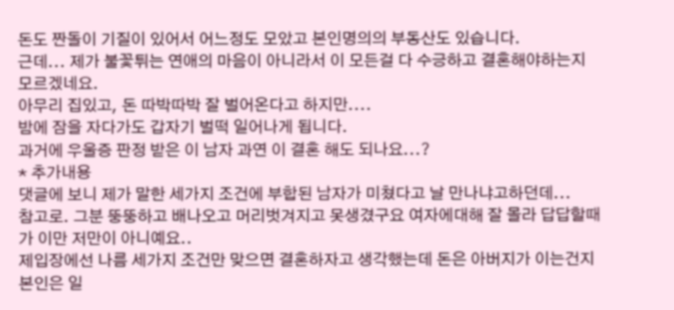돈도 짠돌이 기질이 있어서 어느정도 모았고 본인명의의 부동산도 있습니다.
근데... 제가 불꽃튀는 연애의 마음이 아니라서 이 모든걸 다 수긍하고 결혼해야하는지 모르겠네요.
아무리 집있고, 돈 따박따박 잘 벌어온다고 하지만....
밤에 잠을 자다가도 갑자기 벌떡 일어나게 됩니다.
과거에 우울증 판정 받은 이 남자 과연 이 결혼 해도 되나요...?
* 추가내용
댓글에 보니 제가 말한 세가지 조건에 부합된 남자가 미쳤다고 날 만나냐고하던데...
참고로. 그분 뚱뚱하고 배나오고 머리벗겨지고 못생겼구요 여자에대해 잘 몰라 답답할때가 이만 저만이 아니예요..
제입장에선 나름 세가지 조건만 맞으면 결혼하자고 생각했는데 돈은 아버지가 이는건지 본인은 일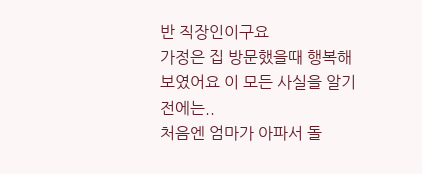반 직장인이구요
가정은 집 방문했을때 행복해보였어요 이 모든 사실을 알기전에는..
처음엔 엄마가 아파서 돌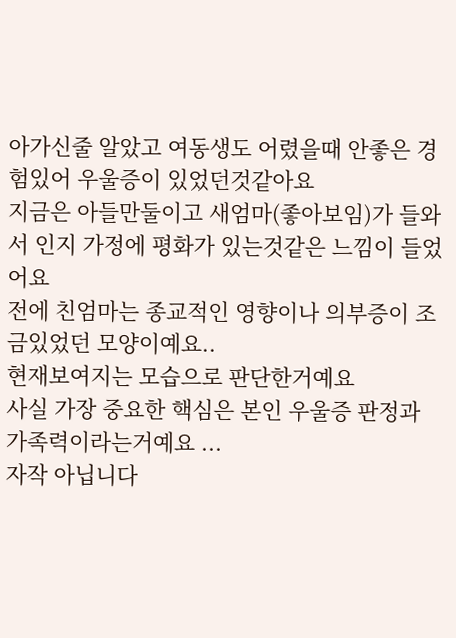아가신줄 알았고 여동생도 어렸을때 안좋은 경험있어 우울증이 있었던것같아요
지금은 아들만둘이고 새엄마(좋아보임)가 들와서 인지 가정에 평화가 있는것같은 느낌이 들었어요
전에 친엄마는 종교적인 영향이나 의부증이 조금있었던 모양이예요..
현재보여지는 모습으로 판단한거예요
사실 가장 중요한 핵심은 본인 우울증 판정과 가족력이라는거예요 ...
자작 아닙니다